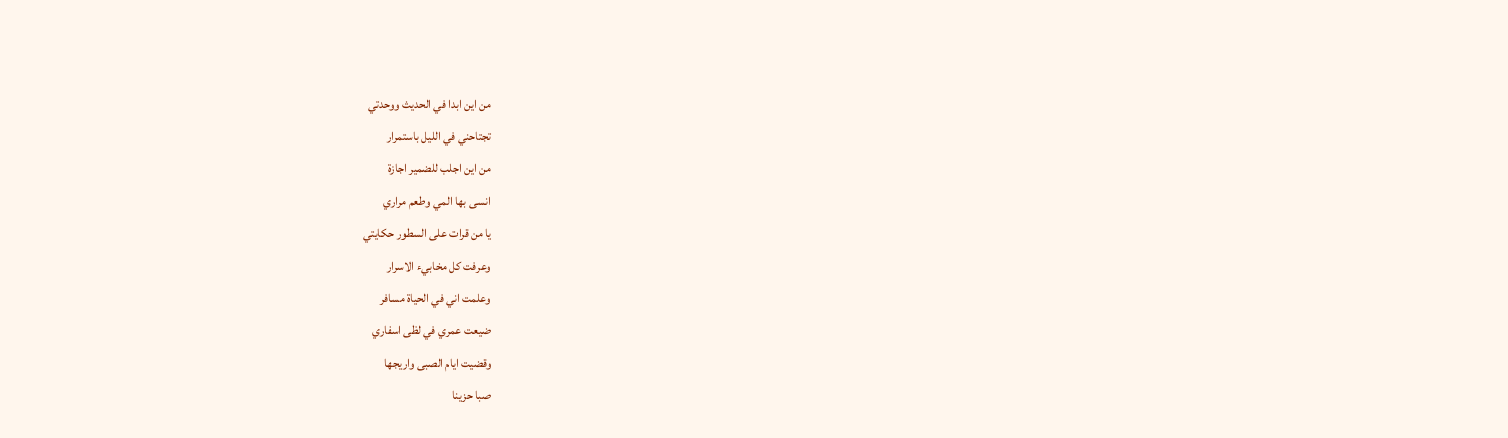من اين ابدا في الحديث ووحدتي
تجتاحني في الليل باستمرار
من اين اجلب للضمير اجازة
انسى بها المي وطعم مراري
يا من قرات على السطور حكايتي
وعرفت كل مخابيء الاسرار
وعلمت اني في الحياة مسافر
ضيعت عمري في لظى اسفاري
وقضيت ايام الصبى واريجها
صبا حزينا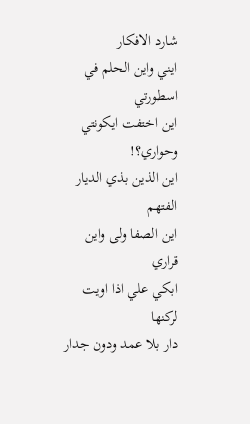شارد الافكار
ايني واين الحلم في اسطورتي
اين اختفت ايكونتي وحواري؟!
اين الذين بذي الديار الفتهم
اين الصفا ولى واين قراري
ابكي علي اذا اويت لركنها
دار بلا عمد ودون جدار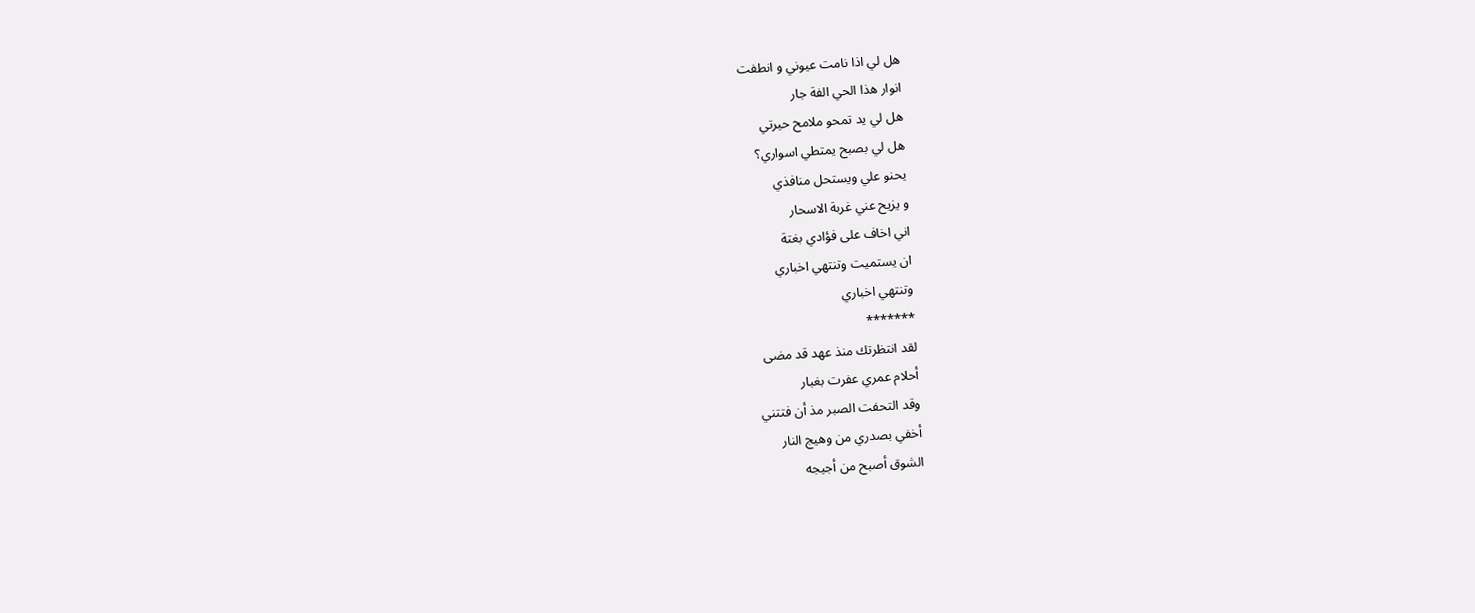هل لي اذا نامت عيوني و انطفت
انوار هذا الحي الفة جار
هل لي يد تمحو ملامح حيرتي
هل لي بصبح يمتطي اسواري؟
يحنو علي ويستحل منافذي
و يزيح عني غربة الاسحار
اني اخاف على فؤادي بغتة
ان يستميت وتنتهي اخباري
وتنتهي اخباري
*******
لقد انتظرتك منذ عهد قد مضى
أحلام عمري عفرت بغبار
وقد التحفت الصبر مذ أن فتتني
أخفي بصدري من وهيج النار
الشوق أصبح من أجيجه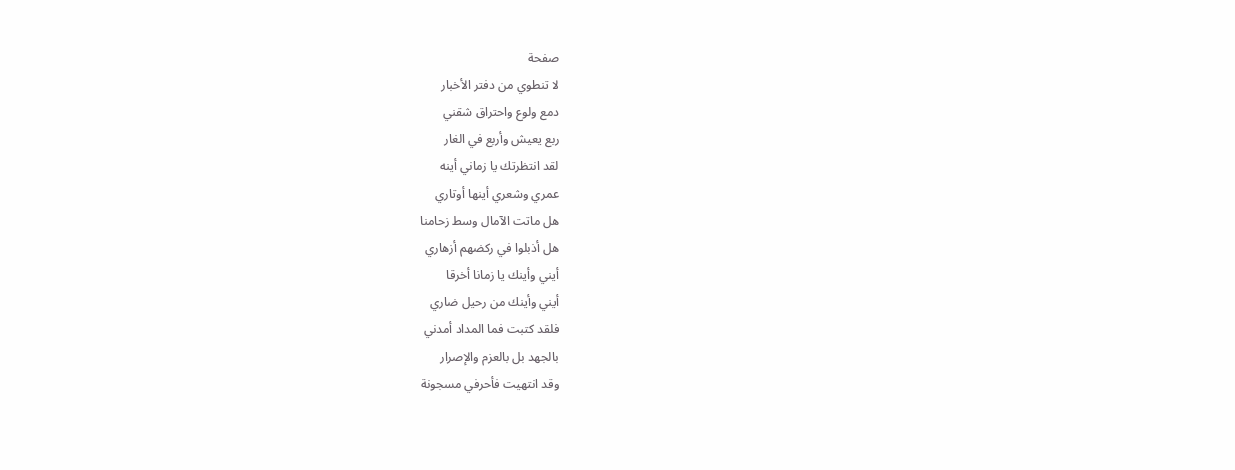صفحة
لا تنطوي من دفتر الأخبار
دمع ولوع واحتراق شقني
ربع يعيش وأربع في الغار
لقد انتظرتك يا زماني أينه
عمري وشعري أينها أوتاري
هل ماتت الآمال وسط زحامنا
هل أذبلوا في ركضهم أزهاري
أيني وأينك يا زمانا أخرقا
أيني وأينك من رحيل ضاري
فلقد كتبت فما المداد أمدني
بالجهد بل بالعزم والإصرار
وقد انتهيت فأحرفي مسجونة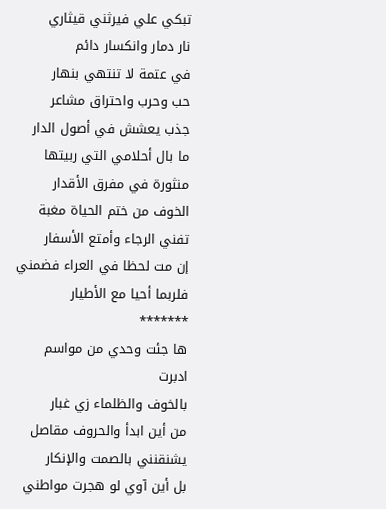تبكي علي فيرثني قيثاري
نار دمار وانكسار دائم
في عتمة لا تنتهي بنهار
حب وحرب واحتراق مشاعر
جذب يعشش في أصول الدار
ما بال أحلامي التي ربيتها
منثورة في مفرق الأقدار
الخوف من ختم الحياة مغبة
تفني الرجاء وأمتع الأسفار
إن مت لحظا في العراء فضمني
فلربما أحيا مع الأطيار
*******
ها جئت وحدي من مواسم
ادبرت
بالخوف والظلماء زي غبار
من أين ابدأ والحروف مقاصل
يشنقنني بالصمت والإنكار
بل أين آوي لو هجرت مواطني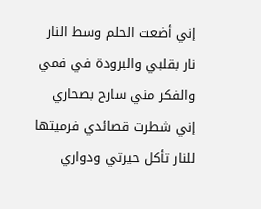إني أضعت الحلم وسط النار
نار بقلبي والبرودة في فمي
والفكر مني سارح بصحاري
إني شطرت قصائدي فرميتها
للنار تأكل حيرتي ودواري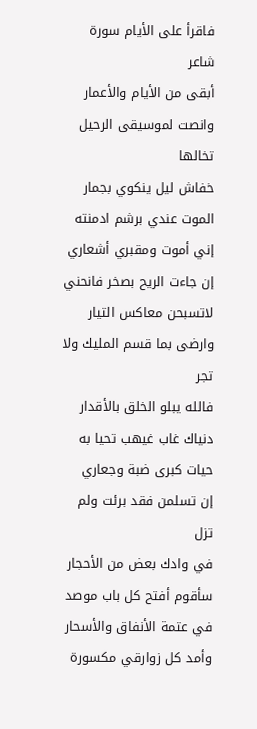فاقرأ على الأيام سورة شاعر
أبقى من الأيام والأعمار
وانصت لموسيقى الرحيل تخالها
خفاش ليل ينكوي بجمار
الموت عندي برشم ادمنته
إني أموت ومقبري أشعاري
إن جاءت الريح بصخر فانحني
لاتسبحن معاكس التيار
وارضى بما قسم المليك ولا تجر
فالله يبلو الخلق بالأقدار
دنياك غاب غيهب تحيا به
حيات كبرى ضبة وجعاري
إن تسلمن فقد برئت ولم تزل
في وادك بعض من الأحجار
سأقوم أفتح كل باب موصد
في عتمة الأنفاق والأسحار
وأمد كل زوارقي مكسورة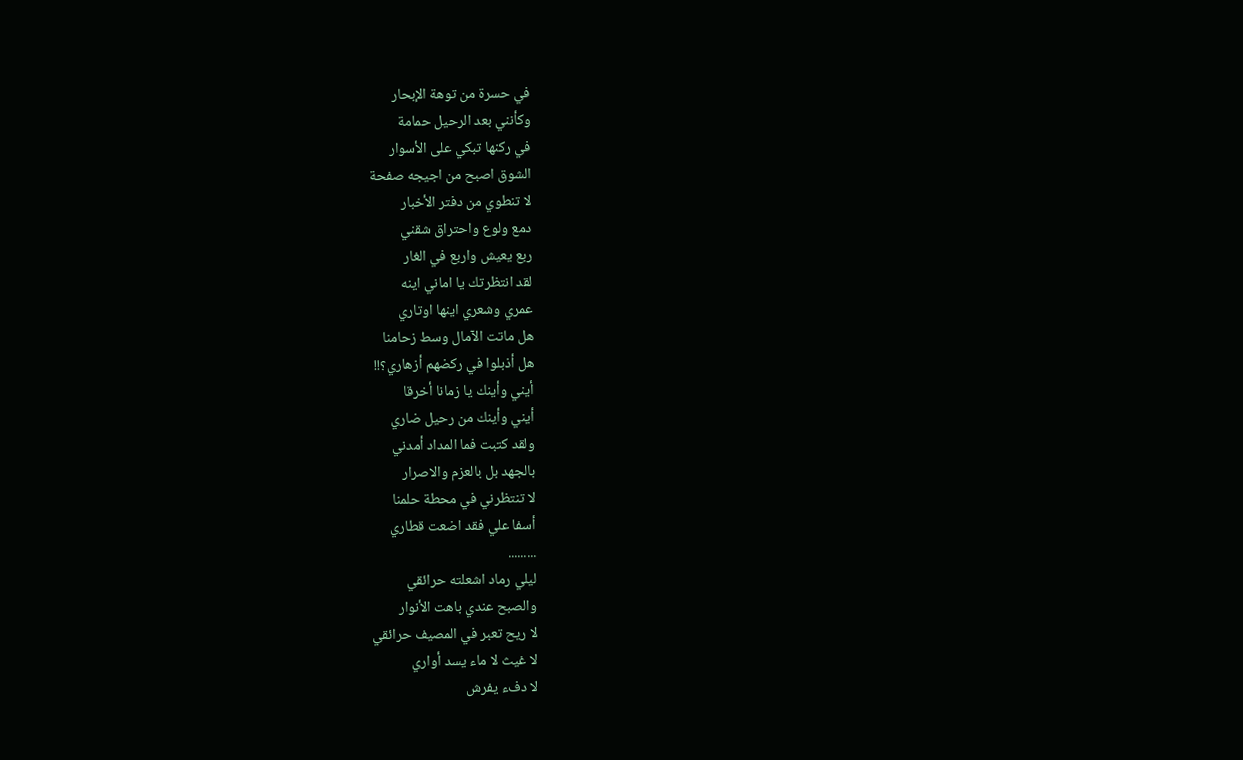في حسرة من توهة الإبحار
وكأنني بعد الرحيل حمامة
في ركنها تبكي على الأسوار
الشوق اصبح من اجيجه صفحة
لا تنطوي من دفتر الأخبار
دمع ولوع واحتراق شقني
ربع يعيش واربع في الغار
لقد انتظرتك يا اماني اينه
عمري وشعري اينها اوتاري
هل ماتت الآمال وسط زحامنا
هل أذبلوا في ركضهم أزهاري؟!!
أيني وأينك يا زمانا أخرقا
أيني وأينك من رحيل ضاري
ولقد كتبت فما المداد أمدني
بالجهد بل بالعزم والاصرار
لا تنتظرني في محطة حلمنا
أسفا علي فقد اضعت قطاري
.........
ليلي رماد اشعلته حرائقي
والصبح عندي باهت الأنوار
لا ريح تعبر في المصيف حرائقي
لا غيث لا ماء يسد أواري
لا دفء يفرش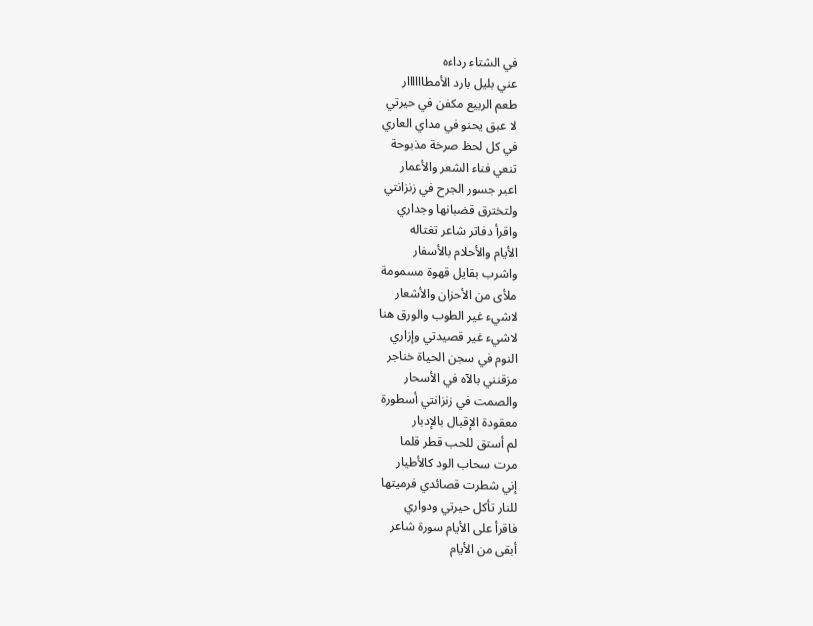في الشتاء رداءه
عني بليل بارد الأمطاااااار
طعم الربيع مكفن في حيرتي
لا عبق يحنو في مداي العاري
في كل لحظ صرخة مذبوحة
تنعي فناء الشعر والأعمار
اعبر جسور الجرح في زنزانتي
ولتخترق قضبانها وجداري
واقرأ دفاتر شاعر تغتاله
الأيام والأحلام بالأسفار
واشرب بقايل قهوة مسمومة
ملأى من الأحزان والأشعار
لاشيء غير الطوب والورق هنا
لاشيء غير قصيدتي وإزاري
النوم في سجن الحياة خناجر
مزقنني بالآه في الأسحار
والصمت في زنزانتي أسطورة
معقودة الإقبال بالإدبار
لم أستق للحب قطر قلما
مرت سحاب الود كالأطيار
إني شطرت قصائدي فرميتها
للنار تأكل حيرتي ودواري
فاقرأ على الأيام سورة شاعر
أبقى من الأيام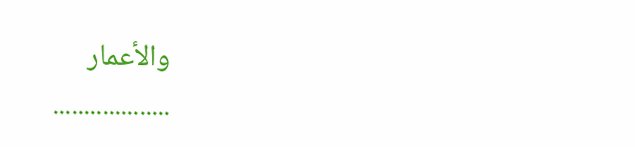والأعمار
...................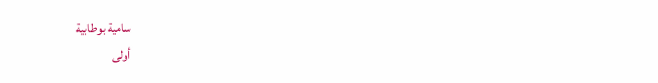سامية بوطابية
أولى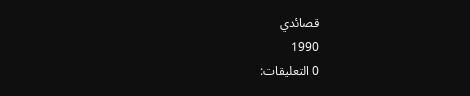قصائدي
1990
0 التعليقات: